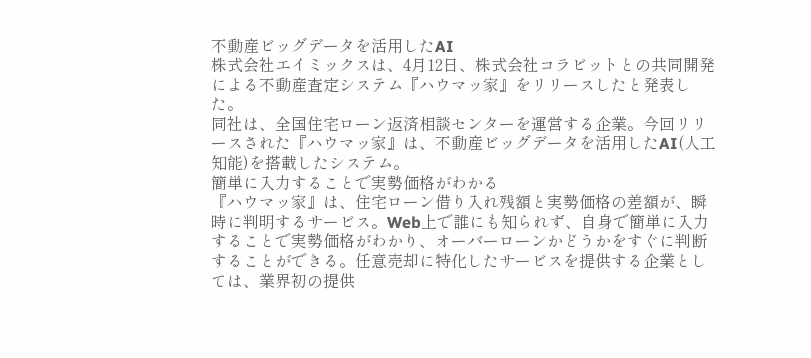不動産ビッグデータを活用したAI
株式会社エイミックスは、4月12日、株式会社コラビットとの共同開発による不動産査定システム『ハウマッ家』をリリースしたと発表した。
同社は、全国住宅ローン返済相談センターを運営する企業。今回リリースされた『ハウマッ家』は、不動産ビッグデータを活用したAI(人工知能)を搭載したシステム。
簡単に入力することで実勢価格がわかる
『ハウマッ家』は、住宅ローン借り入れ残額と実勢価格の差額が、瞬時に判明するサービス。Web上で誰にも知られず、自身で簡単に入力することで実勢価格がわかり、オーバーローンかどうかをすぐに判断することができる。任意売却に特化したサービスを提供する企業としては、業界初の提供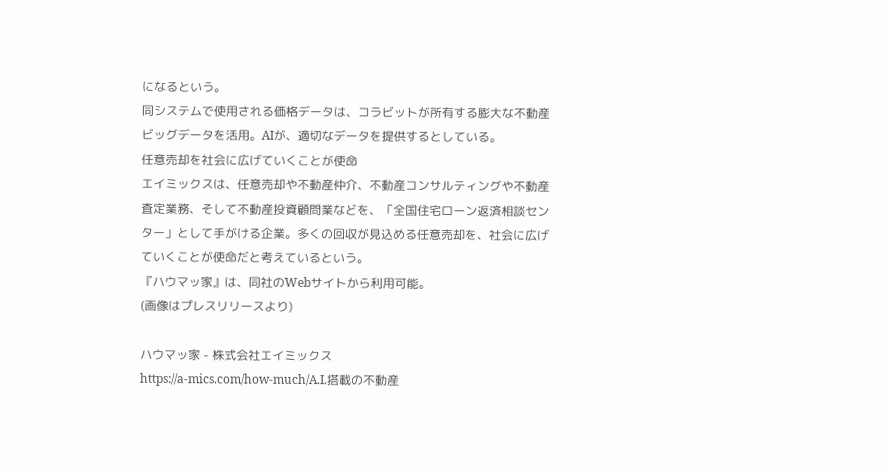になるという。
同システムで使用される価格データは、コラビットが所有する膨大な不動産ビッグデータを活用。AIが、適切なデータを提供するとしている。
任意売却を社会に広げていくことが使命
エイミックスは、任意売却や不動産仲介、不動産コンサルティングや不動産査定業務、そして不動産投資顧問業などを、「全国住宅ローン返済相談センター」として手がける企業。多くの回収が見込める任意売却を、社会に広げていくことが使命だと考えているという。
『ハウマッ家』は、同社のWebサイトから利用可能。
(画像はプレスリリースより)

ハウマッ家 - 株式会社エイミックス
https://a-mics.com/how-much/A.I.搭載の不動産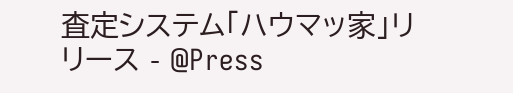査定システム「ハウマッ家」リリース - @Press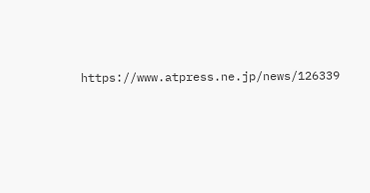https://www.atpress.ne.jp/news/126339